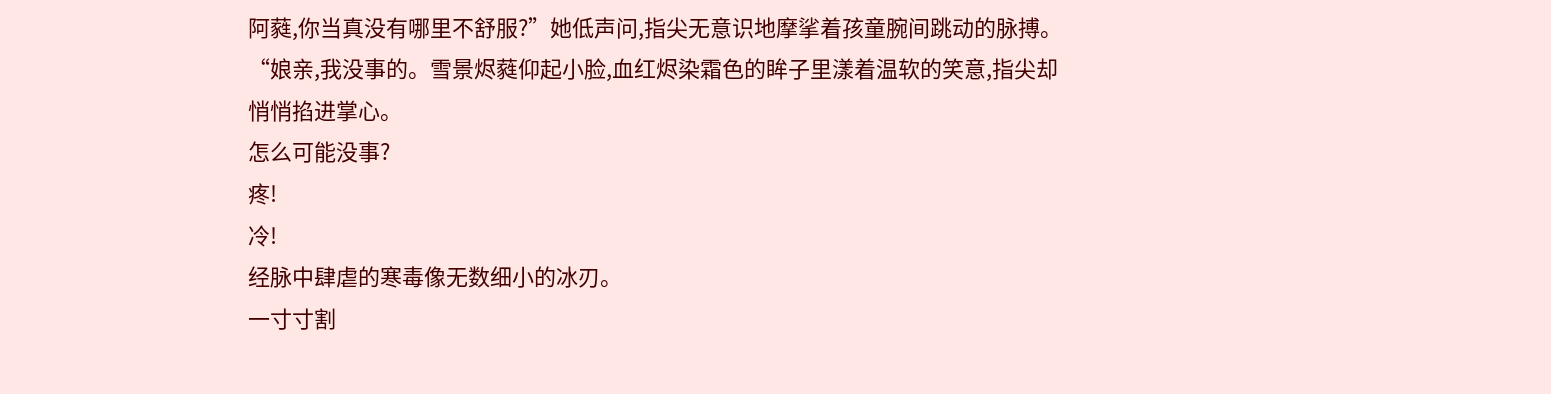阿蕤,你当真没有哪里不舒服?”她低声问,指尖无意识地摩挲着孩童腕间跳动的脉搏。
“娘亲,我没事的。雪景烬蕤仰起小脸,血红烬染霜色的眸子里漾着温软的笑意,指尖却悄悄掐进掌心。
怎么可能没事?
疼!
冷!
经脉中肆虐的寒毒像无数细小的冰刃。
一寸寸割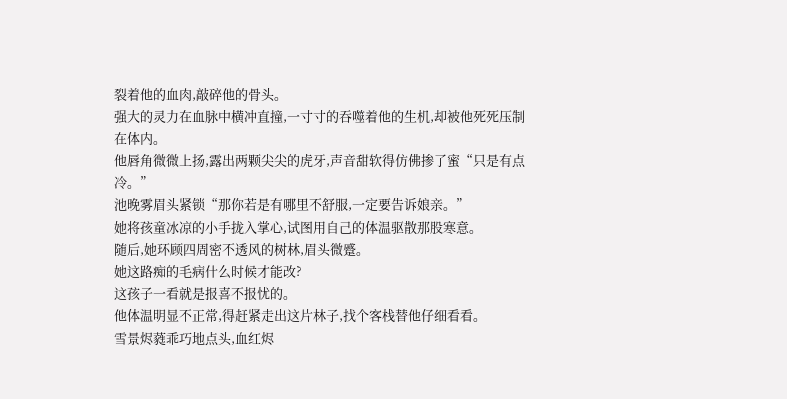裂着他的血肉,敲碎他的骨头。
强大的灵力在血脉中横冲直撞,一寸寸的吞噬着他的生机,却被他死死压制在体内。
他唇角微微上扬,露出两颗尖尖的虎牙,声音甜软得仿佛掺了蜜“只是有点冷。”
池晚雾眉头紧锁“那你若是有哪里不舒服,一定要告诉娘亲。”
她将孩童冰凉的小手拢入掌心,试图用自己的体温驱散那股寒意。
随后,她环顾四周密不透风的树林,眉头微蹙。
她这路痴的毛病什么时候才能改?
这孩子一看就是报喜不报忧的。
他体温明显不正常,得赶紧走出这片林子,找个客栈替他仔细看看。
雪景烬蕤乖巧地点头,血红烬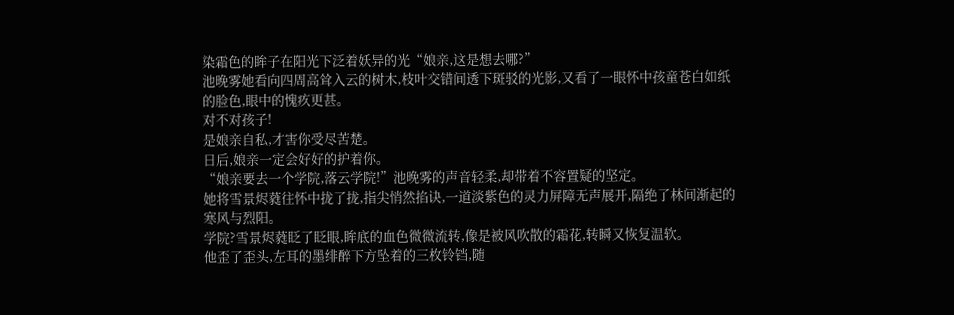染霜色的眸子在阳光下泛着妖异的光“娘亲,这是想去哪?”
池晚雾她看向四周高耸入云的树木,枝叶交错间透下斑驳的光影,又看了一眼怀中孩童苍白如纸的脸色,眼中的愧疚更甚。
对不对孩子!
是娘亲自私,才害你受尽苦楚。
日后,娘亲一定会好好的护着你。
“娘亲要去一个学院,落云学院!”池晚雾的声音轻柔,却带着不容置疑的坚定。
她将雪景烬蕤往怀中拢了拢,指尖悄然掐诀,一道淡紫色的灵力屏障无声展开,隔绝了林间渐起的寒风与烈阳。
学院?雪景烬蕤眨了眨眼,眸底的血色微微流转,像是被风吹散的霜花,转瞬又恢复温软。
他歪了歪头,左耳的墨绯醉下方坠着的三枚铃铛,随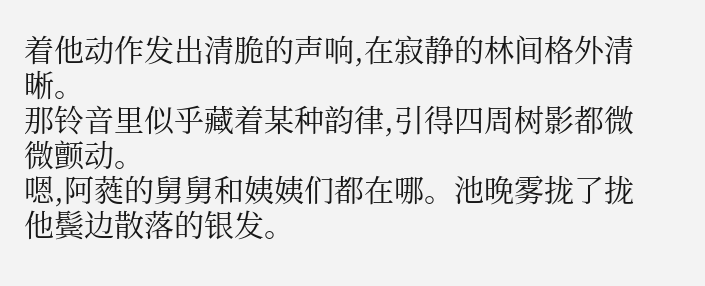着他动作发出清脆的声响,在寂静的林间格外清晰。
那铃音里似乎藏着某种韵律,引得四周树影都微微颤动。
嗯,阿蕤的舅舅和姨姨们都在哪。池晚雾拢了拢他鬓边散落的银发。